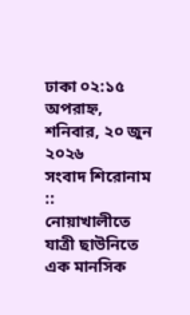ঢাকা ০২:১৫ অপরাহ্ন, শনিবার, ২০ জুন ২০২৬
সংবাদ শিরোনাম ::
নোয়াখালীতে যাত্রী ছাউনিতে এক মানসিক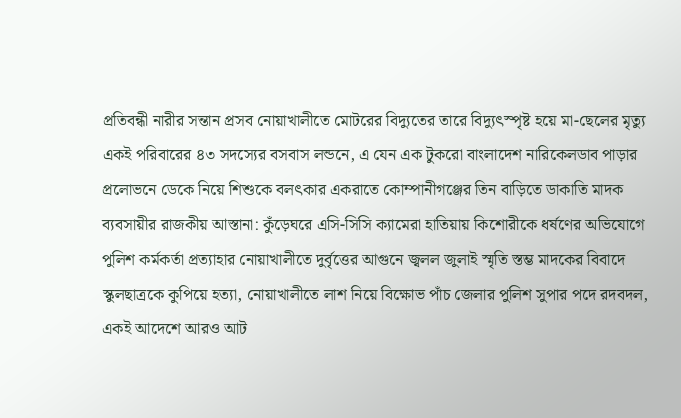প্রতিবন্ধী নারীর সন্তান প্রসব নোয়াখালীতে মোটরের বিদ্যুতের তারে বিদ্যুৎস্পৃষ্ট হয়ে মা-ছেলের মৃত্যু একই পরিবারের ৪৩ সদস্যের বসবাস লন্ডনে, এ যেন এক টুকরো বাংলাদেশ নারিকেলডাব পাড়ার প্রলোভনে ডেকে নিয়ে শিশুকে বলৎকার একরাতে কোম্পানীগঞ্জের তিন বাড়িতে ডাকাতি মাদক ব্যবসায়ীর রাজকীয় আস্তানা: কুঁড়েঘরে এসি-সিসি ক্যামেরা হাতিয়ায় কিশোরীকে ধর্ষণের অভিযোগে পুলিশ কর্মকর্তা প্রত্যাহার নোয়াখালীতে দুর্বৃত্তের আগুনে জ্বলল জুলাই স্মৃতি স্তম্ভ মাদকের বিবাদে স্কুলছাত্রকে কুপিয়ে হত্যা, নোয়াখালীতে লাশ নিয়ে বিক্ষোভ পাঁচ জেলার পুলিশ সুপার পদে রদবদল, একই আদেশে আরও আট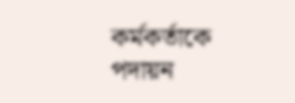কর্মকর্তাকে পদায়ন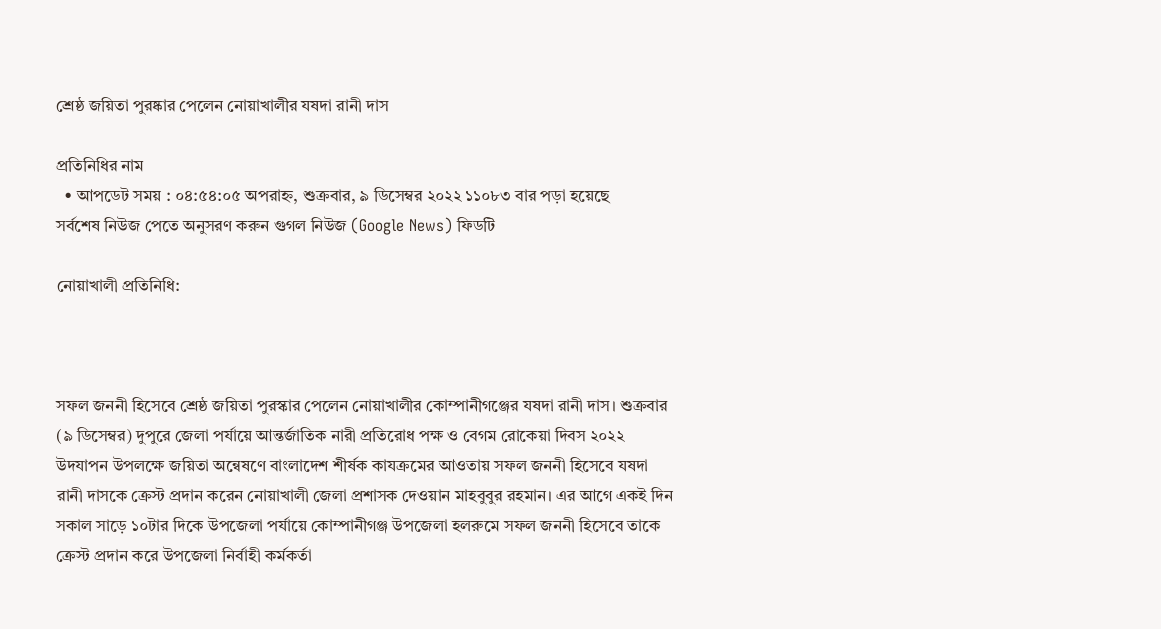শ্রেষ্ঠ জয়িতা পুরষ্কার পেলেন নোয়াখালীর যষদা রানী দাস

প্রতিনিধির নাম
  • আপডেট সময় : ০৪:৫৪:০৫ অপরাহ্ন, শুক্রবার, ৯ ডিসেম্বর ২০২২ ১১০৮৩ বার পড়া হয়েছে
সর্বশেষ নিউজ পেতে অনুসরণ করুন গুগল নিউজ (Google News) ফিডটি

নোয়াখালী প্রতিনিধি:



সফল জননী হিসেবে শ্রেষ্ঠ জয়িতা পুরস্কার পেলেন নোয়াখালীর কোম্পানীগঞ্জের যষদা রানী দাস। শুক্রবার (৯ ডিসেম্বর) দুপুরে জেলা পর্যায়ে আন্তর্জাতিক নারী প্রতিরোধ পক্ষ ও বেগম রোকেয়া দিবস ২০২২ উদযাপন উপলক্ষে জয়িতা অন্বেষণে বাংলাদেশ শীর্ষক কাযক্রমের আওতায় সফল জননী হিসেবে যষদা রানী দাসকে ক্রেস্ট প্রদান করেন নোয়াখালী জেলা প্রশাসক দেওয়ান মাহবুবুর রহমান। এর আগে একই দিন সকাল সাড়ে ১০টার দিকে উপজেলা পর্যায়ে কোম্পানীগঞ্জ উপজেলা হলরুমে সফল জননী হিসেবে তাকে ক্রেস্ট প্রদান করে উপজেলা নির্বাহী কর্মকর্তা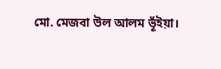মো. মেজবা উল আলম ভূঁইয়া।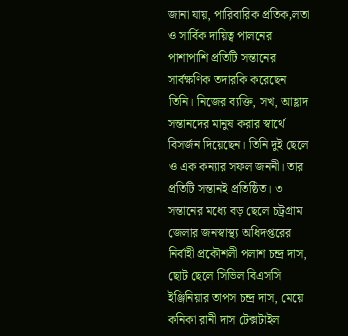জানা যায়, পারিবারিক প্রতিক‚লতা ও সার্বিক দায়িত্ব পালনের পাশাপাশি প্রতিটি সন্তানের সার্বক্ষণিক তদারকি করেছেন তিনি। নিজের ব্যক্তি, সখ, আহ্লাদ সন্তানদের মানুষ করার স্বার্থে বিসর্জন দিয়েছেন। তিনি দুই ছেলে ও এক কন্যার সফল জননী। তার প্রতিটি সন্তানই প্রতিষ্ঠিত। ৩ সন্তানের মধ্যে বড় ছেলে চট্রগ্রাম জেলার জনস্বাস্থ্য অধিদপ্তরের নির্বাহী প্রকৌশলী পলাশ চন্দ্র দাস, ছোট ছেলে সিভিল বিএসসি ইঞ্জিনিয়ার তাপস চন্দ্র দাস, মেয়ে কনিকা রানী দাস টেক্সটাইল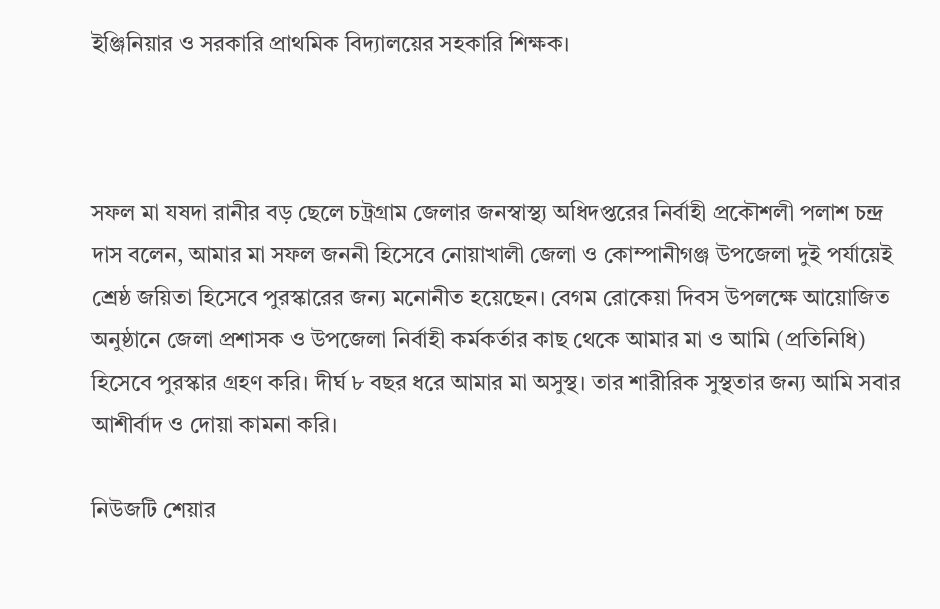ইঞ্জিনিয়ার ও সরকারি প্রাথমিক বিদ্যালয়ের সহকারি শিক্ষক।



সফল মা যষদা রানীর বড় ছেলে চট্রগ্রাম জেলার জনস্বাস্থ্য অধিদপ্তরের নির্বাহী প্রকৌশলী পলাশ চন্দ্র দাস বলেন, আমার মা সফল জননী হিসেবে নোয়াখালী জেলা ও কোম্পানীগঞ্জ উপজেলা দুই পর্যায়েই শ্রেষ্ঠ জয়িতা হিসেবে পুরস্কারের জন্য মনোনীত হয়েছেন। বেগম রোকেয়া দিবস উপলক্ষে আয়োজিত অনুষ্ঠানে জেলা প্রশাসক ও উপজেলা নির্বাহী কর্মকর্তার কাছ থেকে আমার মা ও আমি (প্রতিনিধি) হিসেবে পুরস্কার গ্রহণ করি। দীর্ঘ ৮ বছর ধরে আমার মা অসুস্থ। তার শারীরিক সুস্থতার জন্য আমি সবার আশীর্বাদ ও দোয়া কামনা করি।

নিউজটি শেয়ার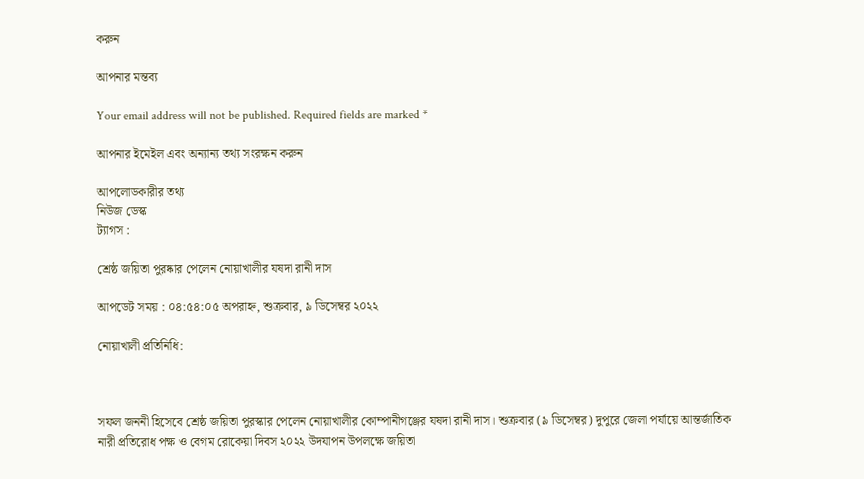করুন

আপনার মন্তব্য

Your email address will not be published. Required fields are marked *

আপনার ইমেইল এবং অন্যান্য তথ্য সংরক্ষন করুন

আপলোডকারীর তথ্য
নিউজ ডেস্ক
ট্যাগস :

শ্রেষ্ঠ জয়িতা পুরষ্কার পেলেন নোয়াখালীর যষদা রানী দাস

আপডেট সময় : ০৪:৫৪:০৫ অপরাহ্ন, শুক্রবার, ৯ ডিসেম্বর ২০২২

নোয়াখালী প্রতিনিধি:



সফল জননী হিসেবে শ্রেষ্ঠ জয়িতা পুরস্কার পেলেন নোয়াখালীর কোম্পানীগঞ্জের যষদা রানী দাস। শুক্রবার (৯ ডিসেম্বর) দুপুরে জেলা পর্যায়ে আন্তর্জাতিক নারী প্রতিরোধ পক্ষ ও বেগম রোকেয়া দিবস ২০২২ উদযাপন উপলক্ষে জয়িতা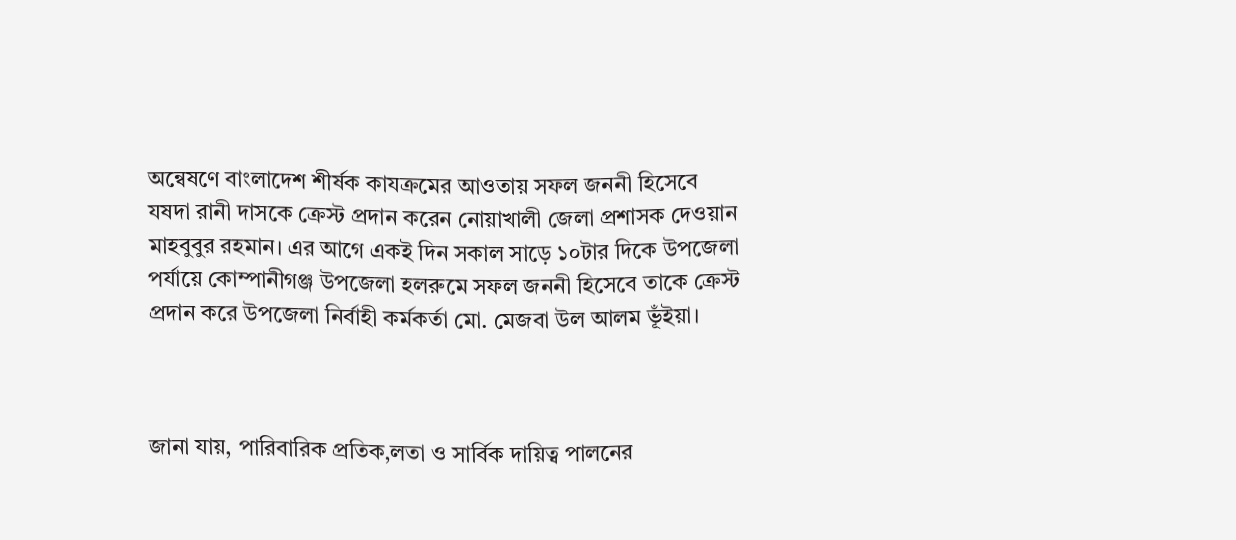অন্বেষণে বাংলাদেশ শীর্ষক কাযক্রমের আওতায় সফল জননী হিসেবে যষদা রানী দাসকে ক্রেস্ট প্রদান করেন নোয়াখালী জেলা প্রশাসক দেওয়ান মাহবুবুর রহমান। এর আগে একই দিন সকাল সাড়ে ১০টার দিকে উপজেলা পর্যায়ে কোম্পানীগঞ্জ উপজেলা হলরুমে সফল জননী হিসেবে তাকে ক্রেস্ট প্রদান করে উপজেলা নির্বাহী কর্মকর্তা মো. মেজবা উল আলম ভূঁইয়া।



জানা যায়, পারিবারিক প্রতিক‚লতা ও সার্বিক দায়িত্ব পালনের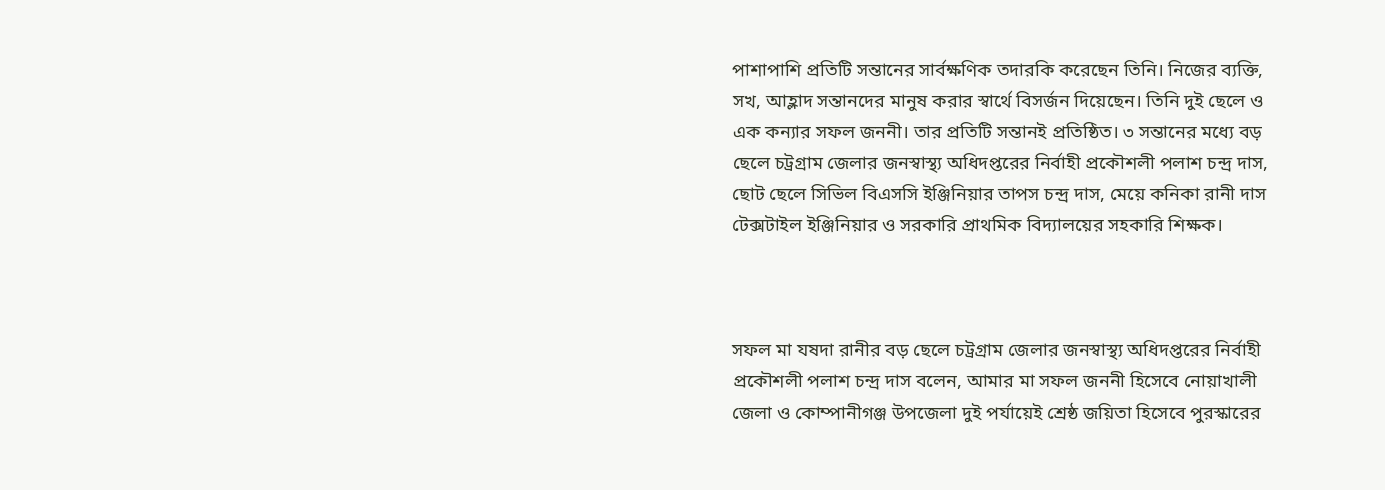পাশাপাশি প্রতিটি সন্তানের সার্বক্ষণিক তদারকি করেছেন তিনি। নিজের ব্যক্তি, সখ, আহ্লাদ সন্তানদের মানুষ করার স্বার্থে বিসর্জন দিয়েছেন। তিনি দুই ছেলে ও এক কন্যার সফল জননী। তার প্রতিটি সন্তানই প্রতিষ্ঠিত। ৩ সন্তানের মধ্যে বড় ছেলে চট্রগ্রাম জেলার জনস্বাস্থ্য অধিদপ্তরের নির্বাহী প্রকৌশলী পলাশ চন্দ্র দাস, ছোট ছেলে সিভিল বিএসসি ইঞ্জিনিয়ার তাপস চন্দ্র দাস, মেয়ে কনিকা রানী দাস টেক্সটাইল ইঞ্জিনিয়ার ও সরকারি প্রাথমিক বিদ্যালয়ের সহকারি শিক্ষক।



সফল মা যষদা রানীর বড় ছেলে চট্রগ্রাম জেলার জনস্বাস্থ্য অধিদপ্তরের নির্বাহী প্রকৌশলী পলাশ চন্দ্র দাস বলেন, আমার মা সফল জননী হিসেবে নোয়াখালী জেলা ও কোম্পানীগঞ্জ উপজেলা দুই পর্যায়েই শ্রেষ্ঠ জয়িতা হিসেবে পুরস্কারের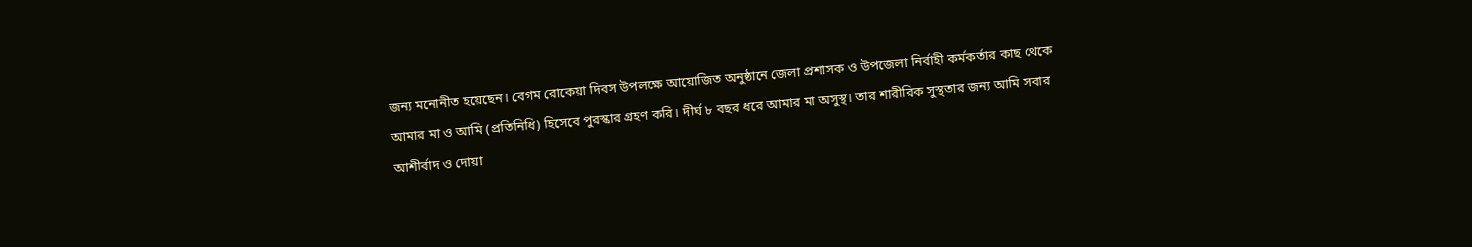জন্য মনোনীত হয়েছেন। বেগম রোকেয়া দিবস উপলক্ষে আয়োজিত অনুষ্ঠানে জেলা প্রশাসক ও উপজেলা নির্বাহী কর্মকর্তার কাছ থেকে আমার মা ও আমি (প্রতিনিধি) হিসেবে পুরস্কার গ্রহণ করি। দীর্ঘ ৮ বছর ধরে আমার মা অসুস্থ। তার শারীরিক সুস্থতার জন্য আমি সবার আশীর্বাদ ও দোয়া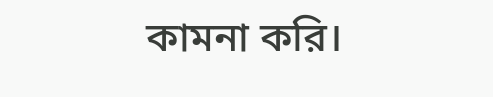কামনা করি।